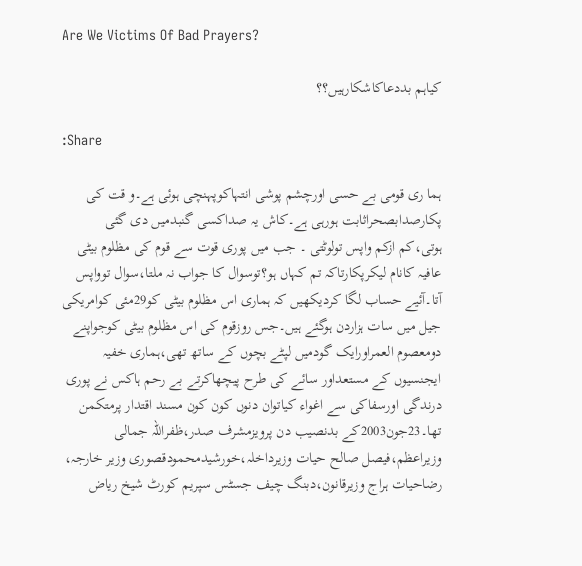Are We Victims Of Bad Prayers?

کیاہم بددعاکاشکارہیں؟؟

:Share

ہما ری قومی بے حسی اورچشم پوشی انتہاکوپہنچی ہوئی ہے۔و قت کی پکارصدابصحراثابت ہورہی ہے۔کاش یہ صداکسی گنبدمیں دی گئی ہوتی،کم ازکم واپس تولوٹتی ۔ جب میں پوری قوت سے قوم کی مظلوم بیٹی عافیہ کانام لیکرپکارتاکہ تم کہاں ہو؟توسوال کا جواب نہ ملتا،سوال توواپس آتا۔آئیے حساب لگا کردیکھیں کہ ہماری اس مظلوم بیٹی کو29مئی کوامریکی جیل میں سات ہزاردن ہوگئے ہیں۔جس روزقوم کی اس مظلوم بیٹی کوجواپنے دومعصوم العمراورایک گودمیں لپٹے بچوں کے ساتھ تھی،ہماری خفیہ ایجنسیوں کے مستعداور سائے کی طرح پیچھاکرتے بے رحم ہاکس نے پوری درندگی اورسفاکی سے اغواء کیاتوان دنوں کون کون مسند اقتدار پرمتکمن تھا۔23جون2003کے بدنصیب دن پرویزمشرف صدر،ظفراللہ جمالی وزیراعظم،فیصل صالح حیات وزیرداخلہ،خورشیدمحمودقصوری وزیر خارجہ، رضاحیات ہراج وزیرقانون،دبنگ چیف جسٹس سپریم کورٹ شیخ ریاض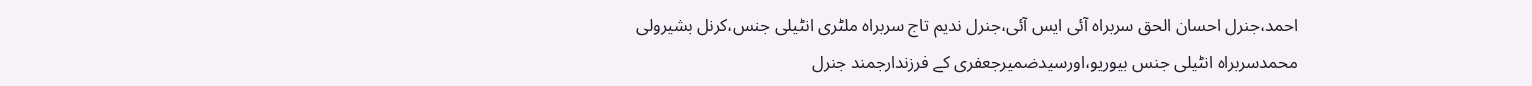احمد،جنرل احسان الحق سربراہ آئی ایس آئی،جنرل ندیم تاج سربراہ ملٹری انٹیلی جنس،کرنل بشیرولی محمدسربراہ انٹیلی جنس بیوریو،اورسیدضمیرجعفری کے فرزندارجمند جنرل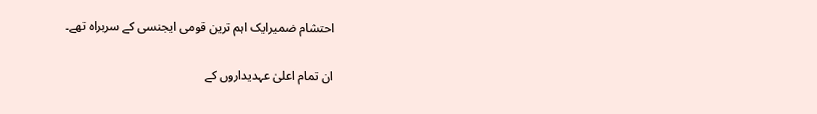احتشام ضمیرایک اہم ترین قومی ایجنسی کے سربراہ تھے۔

ان تمام اعلیٰ عہدیداروں کے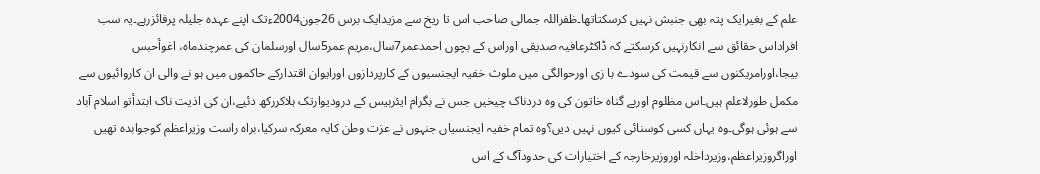علم کے بغیرایک پتہ بھی جنبش نہیں کرسکتاتھا۔ظفراللہ جمالی صاحب اس تا ریخ سے مزیدایک برس 26جون2004ءتک اپنے عہدہ جلیلہ پرفائزرہے۔یہ سب افراداس حقائق سے انکارنہیں کرسکتے کہ ڈاکٹرعافیہ صدیقی اوراس کے بچوں احمدعمر7سال،مریم عمر5سال اورسلمان کی عمرچندماہ، اغوأحبس بیجا،اورامریکنوں سے قیمت کی سودے با زی اورحوالگی میں ملوث خفیہ ایجنسیوں کے کارپردازوں اورایوان اقتدارکے حاکموں میں ہو نے والی ان کاروائیوں سے مکمل طورلاعلم ہیں۔اس مظلوم اوربے گناہ خاتون کی وہ دردناک چیخیں جس نے بگرام ایئربیس کے درودیوارتک ہلاکررکھ دئیے،ان کی اذیت ناک ابتدأتو اسلام آباد سے ہوئی ہوگی۔وہ یہاں کسی کوسنائی کیوں نہیں دیں؟وہ تمام خفیہ ایجنسیاں جنہوں نے عزت وطن کایہ معرکہ سرکیا،براہ راست وزیراعظم کوجوابدہ تھیں اوراگروزیراعظم،وزیرداخلہ اوروزیرخارجہ کے اختیارات کی حدودآگ کے اس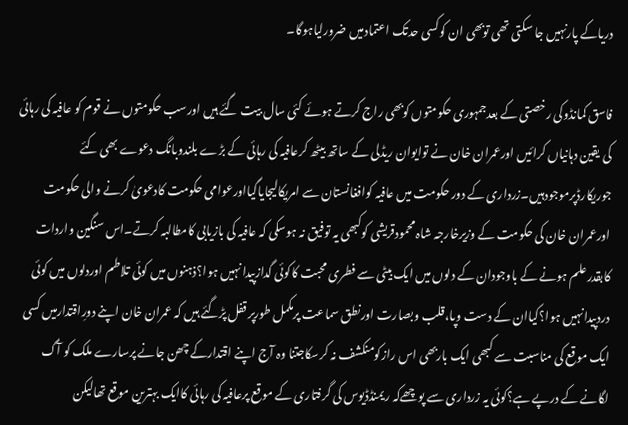دریاکے پارنہیں جا سکتی تھی توبھی ان کوکسی حدتک اعتمادمیں ضرورلیاہوگا۔

فاسق کمانڈوکی رخصتی کے بعدجمہوری حکومتوں کوبھی راج کرتے ہوئے کئی سال بیت گئے ہیں اورسب حکومتوں نے قوم کو عافیہ کی رہائی کی یقین دہانیاں کرائیں اورعمران خان نے توایوان ریڈلی کے ساتھ بیٹھ کرعافیہ کی رہائی کے بڑے بلندوبانگ دعوے بھی کئے جوریکارڈپرموجودہیں۔زرداری کے دور حکومت میں عافیہ کوافغانستان سے امریکالیجایاگیااورعوامی حکومت کادعویٰ کرنے والی حکومت اورعمران خان کی حکومت کے وزیرخارجہ شاہ محمودقریشی کوکبھی یہ توفیق نہ ہوسکی کہ عافیہ کی بازیابی کامطالبہ کرتے۔اس سنگین واردات کابقدرعلم ہونے کے باوجودان کے دلوں میں ایک بیٹی سے فطری محبت کاکوئی گدازپیدا نہیں ہوا؟ذہنوں میں کوئی تلاطم اوردلوں میں کوئی دردپیدانہیں ہوا؟کیاان کے دست وپا،قلب وبصارت اورنطق سماعت پرمکمل طورپر قفل پڑگئے ہیں کہ عمران خان اپنے دورِاقتدارمیں کسی ایک موقع کی مناسبت سے کبھی ایک باربھی اس رازکومنکشف نہ کرسکاجتنا وہ آج اپنے اقتدارکے چھن جانے پرسارے ملک کو آگ لگانے کے درپے ہے؟کوئی یہ زرداری سے پوچھےکہ ریمنڈڈیوس کی گرفتاری کے موقع پرعافیہ کی رہائی کاایک بہترین موقع تھالیکن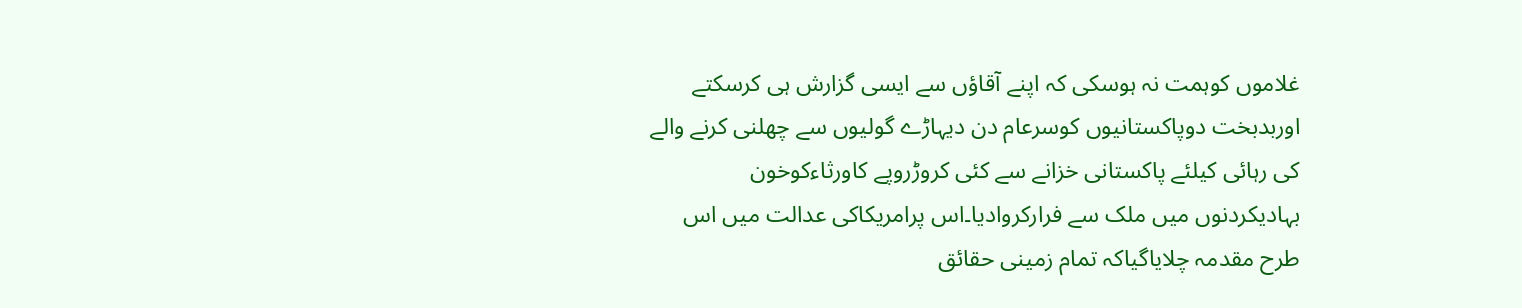غلاموں کوہمت نہ ہوسکی کہ اپنے آقاؤں سے ایسی گزارش ہی کرسکتے اوربدبخت دوپاکستانیوں کوسرعام دن دیہاڑے گولیوں سے چھلنی کرنے والے کی رہائی کیلئے پاکستانی خزانے سے کئی کروڑروپے کاورثاءکوخون بہادیکردنوں میں ملک سے فرارکروادیا۔اس پرامریکاکی عدالت میں اس طرح مقدمہ چلایاگیاکہ تمام زمینی حقائق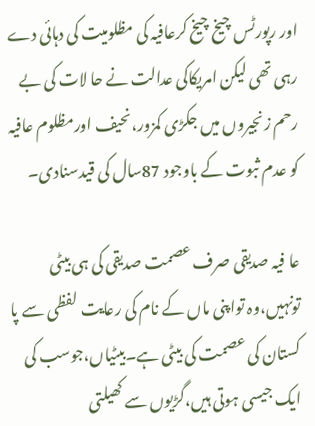اور رپورٹس چیخ چیخ کرعافیہ کی مظلومیت کی دہائی دے رہی تھی لیکن امریکاکی عدالت نے حا لات کی بے رحم زنجیروں میں جکڑی کمزور،نحیف اورمظلوم عافیہ کو عدم ثبوت کے باوجود 87سال کی قیدسنادی۔

عا فیہ صدیقی صرف عصمت صدیقی کی ہی بیٹی تونہیں،وہ تواپنی ماں کے نام کی رعایت لفظی سے پا کستان کی عصمت کی بیٹی ہے۔بیٹیاں،جوسب کی ایک جیسی ہوتی ہیں،گڑیوں سے کھیلتی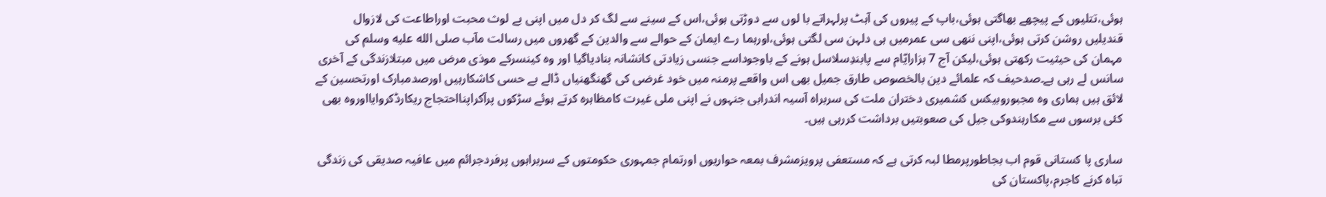ہوئی،تتلیوں کے پیچھے بھاگتی ہوئی،باپ کے پیروں کی آہٹ پرلہراتے با لوں سے دوڑتی ہوئی،اس کے سینے سے لگ کر دل میں اپنی بے لوث محبت اوراطاعت کی لازوال قندیلیں روشن کرتی ہوئی،اپنی ننھی سی عمرمیں ہی دلہن سی لگتی ہوئی،اورہما رے ایمان کے حوالے سے والدین کے گھروں میں رسالت مآب صلى الله عليه وسلم کی مہمان کی حیثیت رکھتی ہوئی،لیکن آج 7 ہزارایّام سے پابندِسلاسل ہونے کے باوجوداسے جنسی زیادتی کانشانہ بنادیاگیا اور وہ کینسرکے موذی مرض میں مبتلازندگی کے آخری سانس لے رہی ہے۔صدحیف کہ علمائے دین بالخصوص طارق جمیل بھی اس واقعے پرمنہ میں خود غرضی کی گھنگھنیاں ڈالے بے حسی کاشکارہیں اورصدمبارک اورتحسین کے لائق ہیں ہماری وہ مجبوروبیکس کشمیری دختران ملت کی سربراہ آسیہ اندرابی جنہوں نے اپنی ملی غیرت کامظاہرہ کرتے ہوئے سڑکوں پرآکراپنااحتجاج ریکارڈکروایااوروہ بھی کئی برسوں سے مکارہندوکی جیل کی صعوبتیں برداشت کررہی ہیں۔

ساری پا کستانی قوم اب بجاطورپرمطا لبہ کرتی ہے کہ مستعفی پرویزمشرف بمعہ حواریوں اورتمام جمہوری حکومتوں کے سربراہوں پرفردجرائم میں عافیہ صدیقی کی زندگی تباہ کرنے کاجرم،پاکستان کی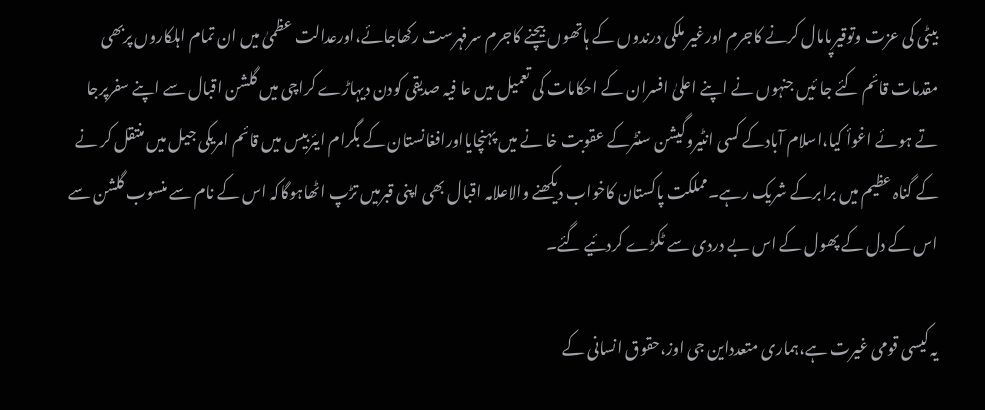بیٹی کی عزت وتوقیرپامال کرنے کاجرم اورغیر ملکی درندوں کے ہاتھوں بیچنے کاجرم سرفہرست رکھاجائے،اورعدالت عظمیٰ میں ان تمام اہلکاروں پربھی مقدمات قائم کئے جا ئیں جنہوں نے اپنے اعلیٰ افسران کے احکامات کی تعمیل میں عا فیہ صدیقی کودن دیہاڑے کراچی میں گلشن اقبال سے اپنے سفرپرجا تے ہوئے اغوأ کیا،اسلام آبادکے کسی انٹیروگیشن سنٹرکے عقوبت خا نے میں پہنچایااورافغانستان کے بگرام ایئربیس میں قائم امریکی جیل میں منتقل کر نے کے گناہ عظیم میں برابرکے شریک رہے۔مملکت پاکستان کاخواب دیکھنے والاعلامہ اقبال بھی اپنی قبرمیں تڑپ اٹھاہوگاکہ اس کے نام سے منسوب گلشن سے اس کے دل کے پھول کے اس بے دردی سے ٹکڑے کردئیے گئے۔

یہ کیسی قومی غیرت ہے،ہماری متعدداین جی اوز،حقوق انسانی کے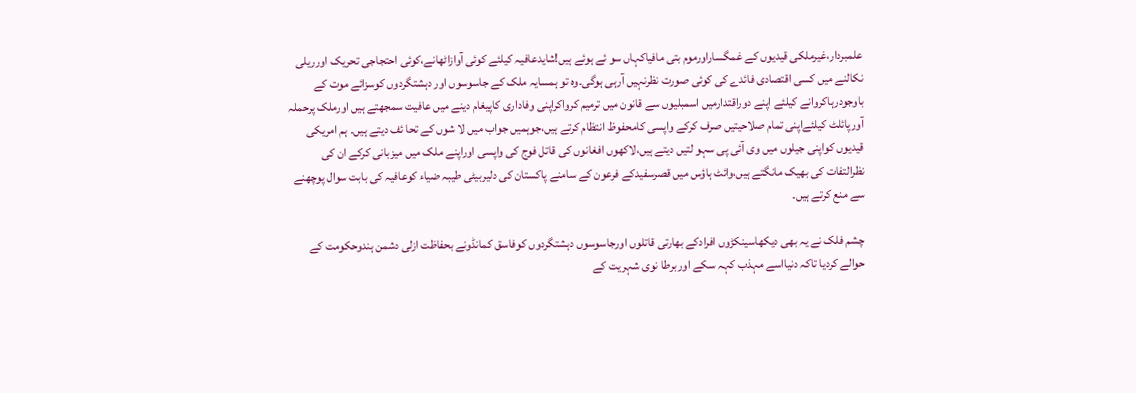علمبردار،غیرملکی قیدیوں کے غمگساراورموم بتی مافیاکہاں سو ئے ہوئے ہیں!شایدعافیہ کیلئے کوئی آوازاٹھانے،کوئی احتجاجی تحریک اورریلی نکالنے میں کسی اقتصادی فائدے کی کوئی صورت نظرنہیں آرہی ہوگی۔وہ تو ہمسایہ ملک کے جاسوسوں اور دہشتگردوں کوسزائے موت کے باوجودرہاکروانے کیلئے اپنے دوراقتدارمیں اسمبلیوں سے قانون میں ترمیم کرواکراپنی وفاداری کاپیغام دینے میں عافیت سمجھتے ہیں اورملک پرحملہ آورپائلٹ کیلئےاپنی تمام صلاحیتیں صرف کرکے واپسی کامحفوظ انتظام کرتے ہیں،جوہمیں جواب میں لا شوں کے تحا ئف دیتے ہیں۔ ہم امریکی قیدیوں کواپنی جیلوں میں وی آئی پی سہو لتیں دیتے ہیں،لاکھوں افغانوں کی قاتل فوج کی واپسی اوراپنے ملک میں میزبانی کرکے ان کی نظرالتفات کی بھیک مانگتے ہیں،وائٹ ہاؤس میں قصرسفیدکے فرعون کے سامنے پاکستان کی دلیربیٹی طیبہ ضیاء کوعافیہ کی بابت سوال پوچھنے سے منع کرتے ہیں۔

چشم فلک نے یہ بھی دیکھاسینکڑوں افرادکے بھارتی قاتلوں اورجاسوسوں دہشتگردوں کوفاسق کمانڈونے بحفاظت ازلی دشمن ہندوحکومت کے حوالے کردیا تاکہ دنیااسے مہذب کہہ سکے اوربرطا نوی شہریت کے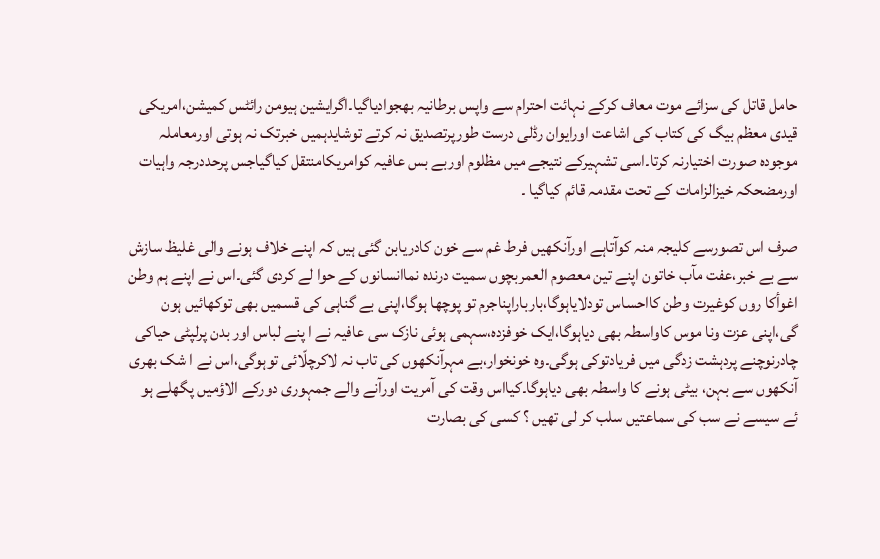حامل قاتل کی سزائے موت معاف کرکے نہائت احترام سے واپس برطانیہ بھجوادیاگیا۔اگرایشین ہیومن رائٹس کمیشن،امریکی قیدی معظم بیگ کی کتاب کی اشاعت اورایوان رڈلی درست طورپرتصدیق نہ کرتے توشایدہمیں خبرتک نہ ہوتی اورمعاملہ موجودہ صورت اختیارنہ کرتا۔اسی تشہیرکے نتیجے میں مظلوم اوربے بس عافیہ کوامریکامنتقل کیاگیاجس پرحددرجہ واہیات اورمضحکہ خیزالزامات کے تحت مقدمہ قائم کیاگیا ۔

صرف اس تصورسے کلیجہ منہ کوآتاہے اورآنکھیں فرط غم سے خون کادریابن گئی ہیں کہ اپنے خلاف ہونے والی غلیظ سازش سے بے خبر،عفت مآب خاتون اپنے تین معصوم العمربچوں سمیت درندہ نماانسانوں کے حوا لے کردی گئی۔اس نے اپنے ہم وطن اغوأکا روں کوغیرت وطن کااحساس تودلایاہوگا،بارباراپناجرم تو پوچھا ہوگا،اپنی بے گناہی کی قسمیں بھی توکھائیں ہون گی،اپنی عزت ونا موس کاواسطہ بھی دیاہوگا،ایک خوفزدہ،سہمی ہوئی نازک سی عافیہ نے ا پنے لباس اور بدن پرلپٹی حیاکی چادرنوچنے پردہشت زدگی میں فریادتوکی ہوگی۔وہ خونخوار،بے مہرآنکھوں کی تاب نہ لاکرچلّائی توہوگی،اس نے ا شک بھری آنکھوں سے بہن، بیٹی ہونے کا واسطہ بھی دیاہوگا۔کیااس وقت کی آمریت اورآنے والے جمہوری دورکے الاؤمیں پگھلے ہو ئے سیسے نے سب کی سماعتیں سلب کر لی تھیں ؟ کسی کی بصارت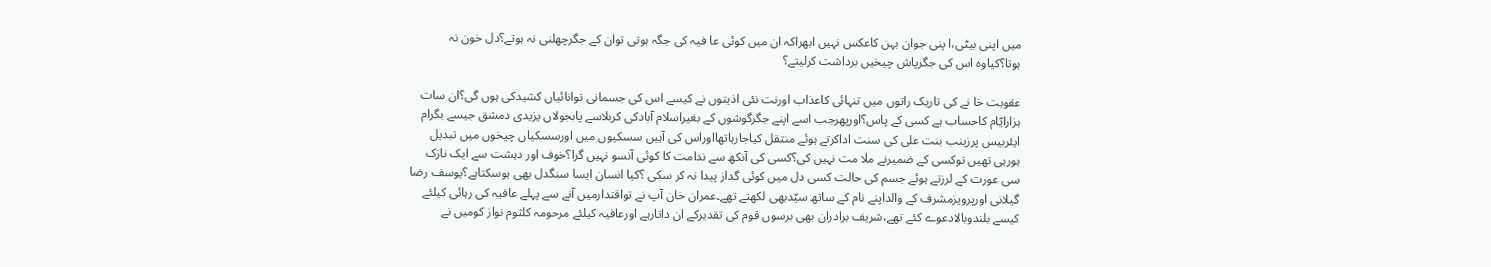میں اپنی بیٹی،ا پنی جوان بہن کاعکس نہیں ابھراکہ ان میں کوئی عا فیہ کی جگہ ہوتی توان کے جگرچھلنی نہ ہوتے؟دل خون نہ ہوتا؟کیاوہ اس کی جگرپاش چیخیں برداشت کرلیتے؟

عقوبت خا نے کی تاریک راتوں میں تنہائی کاعذاب اورنت نئی اذیتوں نے کیسے اس کی جسمانی توانائیاں کشیدکی ہوں گی؟ان سات ہزارایّام کاحساب ہے کسی کے پاس؟اورپھرجب اسے اپنے جگرگوشوں کے بغیراسلام آبادکی کربلاسے پابجولاں یزیدی دمشق جیسے بگرام ایئربیس پرزینب بنت علی کی سنت اداکرتے ہوئے منتقل کیاجارہاتھااوراس کی آہیں سسکیوں میں اورسسکیاں چیخوں میں تبدیل ہورہی تھیں توکسی کے ضمیرنے ملا مت نہیں کی؟کسی کی آنکھ سے ندامت کا کوئی آنسو نہیں گرا؟خوف اور دہشت سے ایک نازک سی عورت کے لرزتے ہوئے جسم کی حالت کسی دل میں کوئی گداز پیدا نہ کر سکی ؟کیا انسان ایسا سنگدل بھی ہوسکتاہے؟یوسف رضا گیلانی اورپرویزمشرف کے والداپنے نام کے ساتھ سیّدبھی لکھتے تھے۔عمران خان آپ نے تواقتدارمیں آنے سے پہلے عافیہ کی رہائی کیلئے کیسے بلندوبالادعوے کئے تھے،شریف برادران بھی برسوں قوم کی تقدیرکے ان داتارہے اورعافیہ کیلئے مرحومہ کلثوم نواز کومیں نے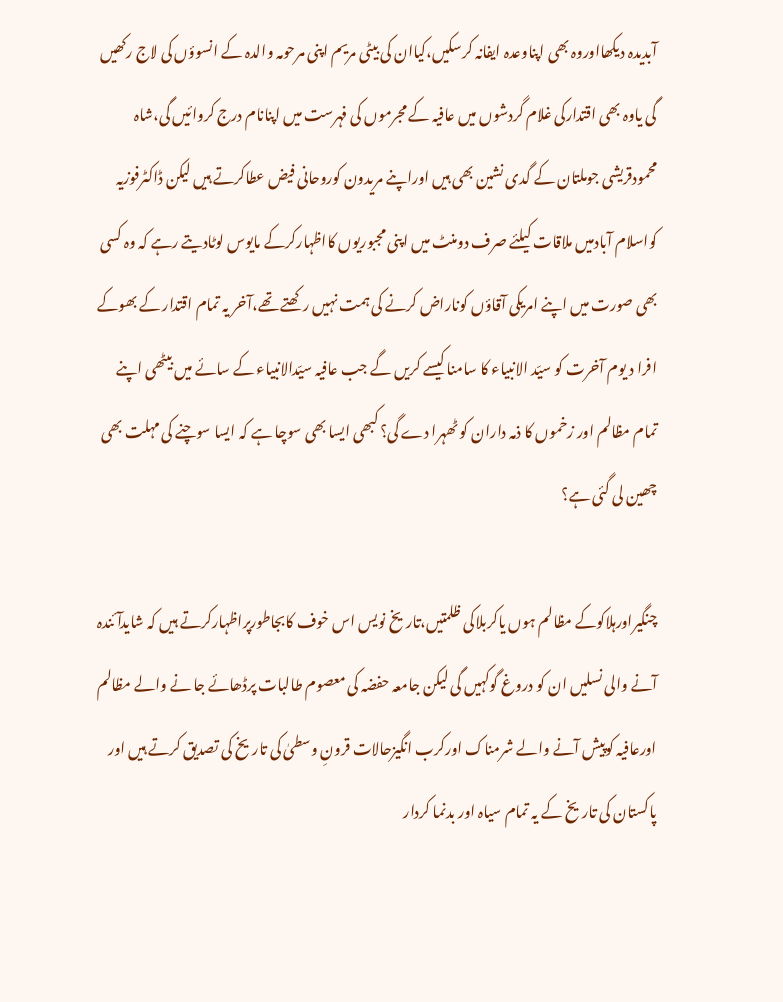آبدیدہ دیکھااوروہ بھی اپناوعدہ ایفانہ کرسکیں،کیاان کی بیٹی مریم اپنی مرحومہ والدہ کے انسوؤں کی لاج رکھیں گی یاوہ بھی اقتدارکی غلام گردشوں میں عافیہ کے مجرموں کی فہرست میں اپنانام درج کروائیں گی،شاہ محمودقریشی جوملتان کے گدی نشین بھی ہیں اوراپنے مریدون کوروحانی فیض عطاکرتے ہیں لیکن ڈاکٹرفوزیہ کواسلام آبادمیں ملاقات کیلئے صرف دومنٹ میں اپنی مجبوریوں کااظہارکرکے مایوس لوٹادیتے رہے کہ وہ کسی بھی صورت میں اپنے امریکی آقاؤں کوناراض کرنے کی ہمت نہیں رکھتے تھے،آخر یہ تمام اقتدار کے بھوکے افرا د یوم آخرت کو سیّد الانبیاء کا سامنا کیسے کریں گے جب عافیہ سیّدالانبیاء کے سائے میں بیٹھی اپنے تمام مظالم اور زخموں کا ذمہ داران کو ٹھہرا دے گی؟ کبھی ایسا بھی سوچا ہے کہ ایسا سوچنے کی مہلت بھی چھین لی گئی ہے؟

چنگیراورہلاکوکے مظالم ہوں یاکربلاکی ظلمتیں،تاریخ نویس اس خوف کابجاطورپراظہارکرتے ہیں کہ شایدآئندہ آنے والی نسلیں ان کو دروغ گوکہیں گی لیکن جامعہ حفضہ کی معصوم طالبات پرڈھائے جا نے والے مظالم اورعافیہ کوپیش آنے والے شرمناک اورکرب انگیزحالات قرونِ وسطیٰ کی تاریخ کی تصدیق کرتے ہیں اور پاکستان کی تاریخ کے یہ تمام سیاہ اور بدنما کردار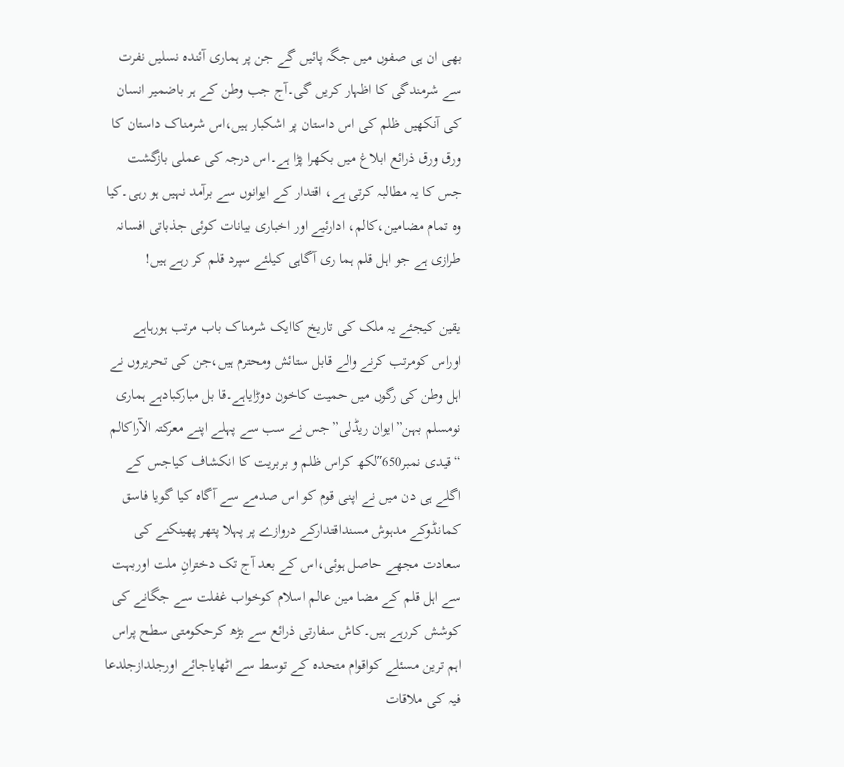بھی ان ہی صفوں میں جگہ پائیں گے جن پر ہماری آئندہ نسلیں نفرت سے شرمندگی کا اظہار کریں گی۔آج جب وطن کے ہر باضمیر انسان کی آنکھیں ظلم کی اس داستان پر اشکبار ہیں،اس شرمناک داستان کا ورق ورق ذرائع ابلاغ میں بکھرا پڑا ہے۔اس درجہ کی عملی بازگشت جس کا یہ مطالبہ کرتی ہے، اقتدار کے ایوانوں سے برآمد نہیں ہو رہی۔کیا وہ تمام مضامین،کالم، ادارئیے اور اخباری بیانات کوئی جذباتی افسانہ طرازی ہے جو اہل قلم ہما ری آگاہی کیلئے سپرد قلم کر رہے ہیں!

یقین کیجئے یہ ملک کی تاریخ کاایک شرمناک باب مرتب ہورہاہے اوراس کومرتب کرنے والے قابل ستائش ومحترم ہیں،جن کی تحریروں نے اہل وطن کی رگوں میں حمیت کاخون دوڑایاہے۔قا بل مبارکبادہے ہماری نومسلم بہن”ایوان ریڈلی”جس نے سب سے پہلے اپنے معرکتہ الآراکالم “قیدی نمبر650″لکھ کراس ظلم و بربریت کا انکشاف کیاجس کے اگلے ہی دن میں نے اپنی قوم کو اس صدمے سے آگاہ کیا گویا فاسق کمانڈوکے مدہوش مسنداقتدارکے دروازے پر پہلا پتھر پھینکنے کی سعادت مجھے حاصل ہوئی،اس کے بعد آج تک دخترانِ ملت اوربہت سے اہل قلم کے مضا مین عالم اسلام کوخواب غفلت سے جگانے کی کوشش کررہے ہیں۔کاش سفارتی ذرائع سے بڑھ کرحکومتی سطح پراس اہم ترین مسئلے کواقوام متحدہ کے توسط سے اٹھایاجائے اورجلدازجلدعا فیہ کی ملاقات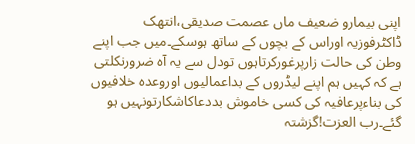اپنی بیمارو ضعیف ماں عصمت صدیقی،انتھک ڈاکٹرفوزیہ اوراس کے بچوں کے ساتھ ہوسکے۔میں جب اپنے وطن کی حالت زارپرغورکرتاہوں تودل سے یہ آہ ضرورنکلتی ہے کہ کہیں ہم اپنے لیڈروں کے بداعمالیوں اوروعدہ خلافیوں کی بناءپرعافیہ کی کسی خاموش بددعاکاشکارتونہیں ہو گئے۔رب العزت!گزشتہ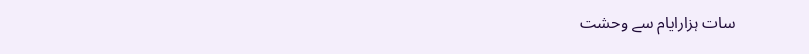سات ہزارایام سے وحشت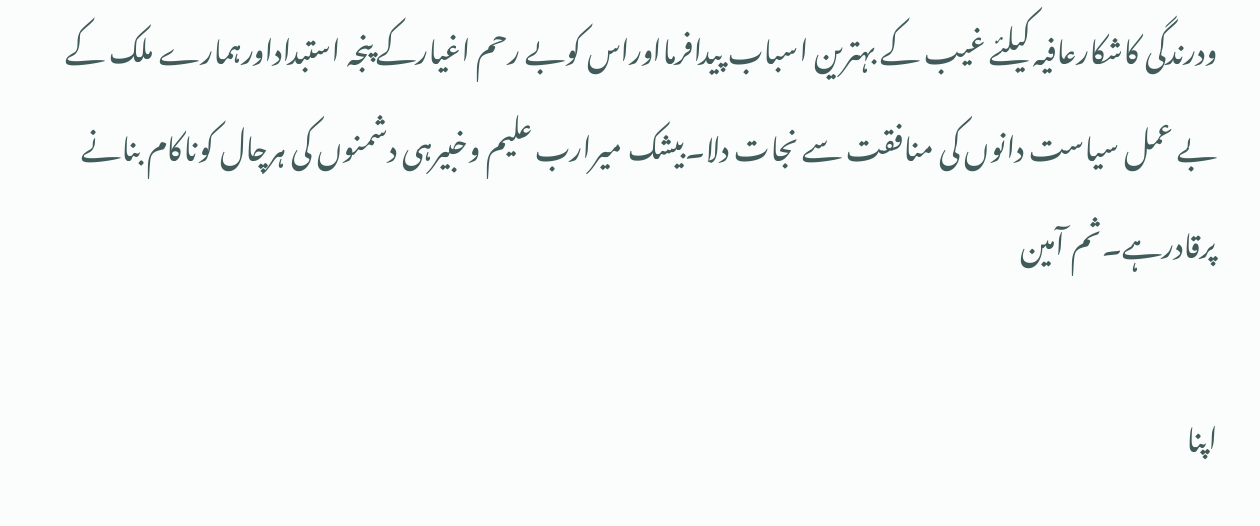ودرندگی کاشکارعافیہ کیلئے غیب کے بہترین اسباب پیدافرمااوراس کوبے رحم اغیارکے پنجہ استبداداورہمارے ملک کے بے عمل سیاست دانوں کی منافقت سے نجات دلا۔بیشک میرارب علیم وخبیرہی دشمنوں کی ہرچال کوناکام بنانے پرقادرہے۔ثم آمین

اپنا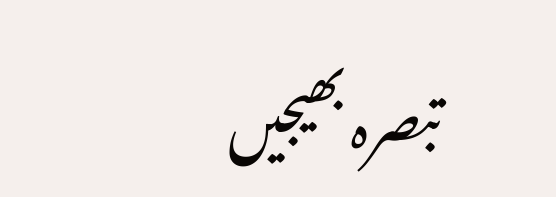تبصرہ بھیجیں